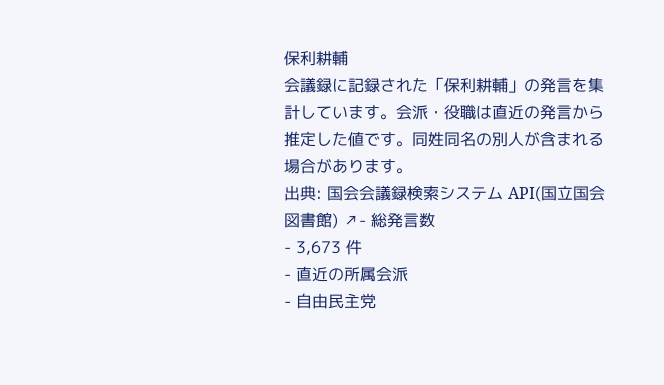保利耕輔
会議録に記録された「保利耕輔」の発言を集計しています。会派・役職は直近の発言から推定した値です。同姓同名の別人が含まれる場合があります。
出典: 国会会議録検索システム API(国立国会図書館) ↗- 総発言数
- 3,673 件
- 直近の所属会派
- 自由民主党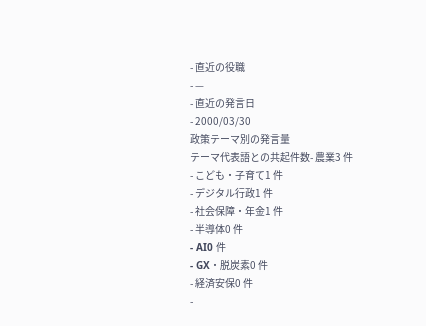- 直近の役職
- —
- 直近の発言日
- 2000/03/30
政策テーマ別の発言量
テーマ代表語との共起件数- 農業3 件
- こども・子育て1 件
- デジタル行政1 件
- 社会保障・年金1 件
- 半導体0 件
- AI0 件
- GX・脱炭素0 件
- 経済安保0 件
-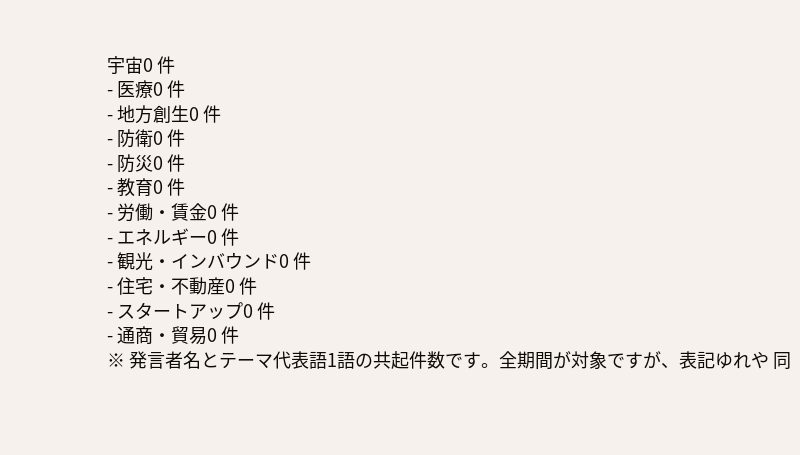宇宙0 件
- 医療0 件
- 地方創生0 件
- 防衛0 件
- 防災0 件
- 教育0 件
- 労働・賃金0 件
- エネルギー0 件
- 観光・インバウンド0 件
- 住宅・不動産0 件
- スタートアップ0 件
- 通商・貿易0 件
※ 発言者名とテーマ代表語1語の共起件数です。全期間が対象ですが、表記ゆれや 同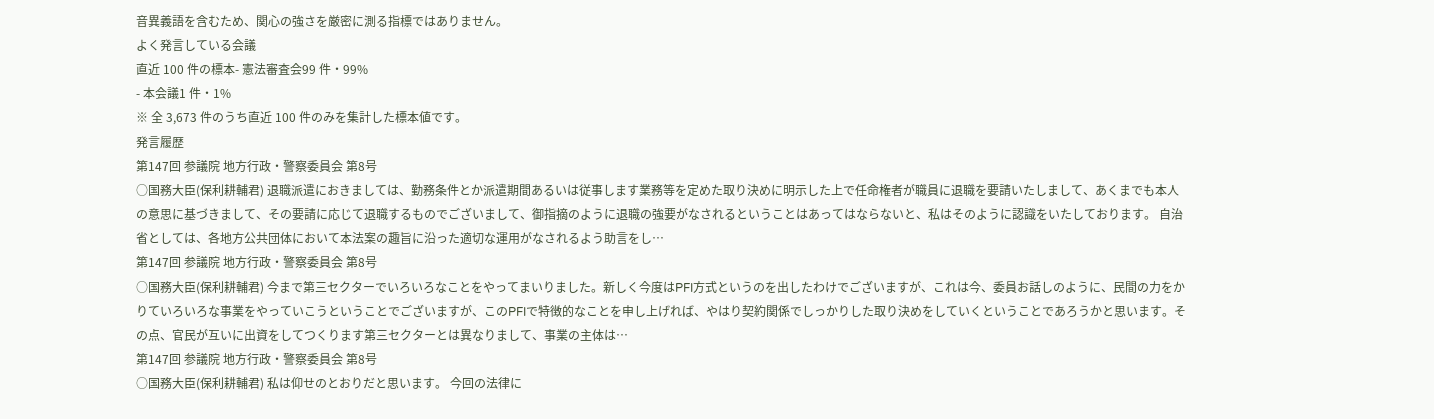音異義語を含むため、関心の強さを厳密に測る指標ではありません。
よく発言している会議
直近 100 件の標本- 憲法審査会99 件・99%
- 本会議1 件・1%
※ 全 3,673 件のうち直近 100 件のみを集計した標本値です。
発言履歴
第147回 参議院 地方行政・警察委員会 第8号
○国務大臣(保利耕輔君) 退職派遣におきましては、勤務条件とか派遣期間あるいは従事します業務等を定めた取り決めに明示した上で任命権者が職員に退職を要請いたしまして、あくまでも本人の意思に基づきまして、その要請に応じて退職するものでございまして、御指摘のように退職の強要がなされるということはあってはならないと、私はそのように認識をいたしております。 自治省としては、各地方公共団体において本法案の趣旨に沿った適切な運用がなされるよう助言をし…
第147回 参議院 地方行政・警察委員会 第8号
○国務大臣(保利耕輔君) 今まで第三セクターでいろいろなことをやってまいりました。新しく今度はPFI方式というのを出したわけでございますが、これは今、委員お話しのように、民間の力をかりていろいろな事業をやっていこうということでございますが、このPFIで特徴的なことを申し上げれば、やはり契約関係でしっかりした取り決めをしていくということであろうかと思います。その点、官民が互いに出資をしてつくります第三セクターとは異なりまして、事業の主体は…
第147回 参議院 地方行政・警察委員会 第8号
○国務大臣(保利耕輔君) 私は仰せのとおりだと思います。 今回の法律に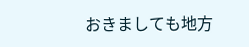おきましても地方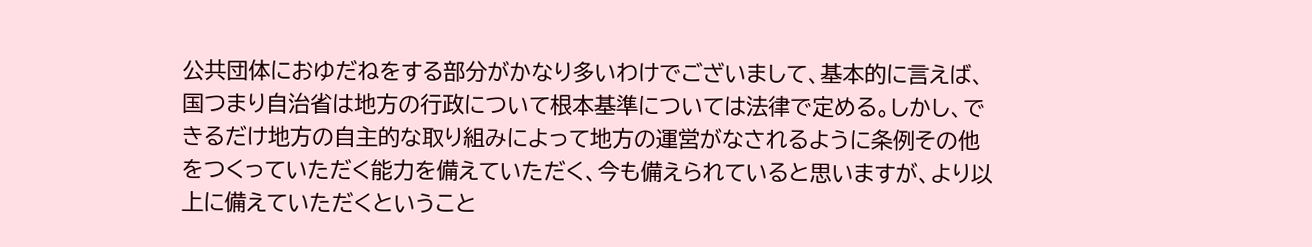公共団体におゆだねをする部分がかなり多いわけでございまして、基本的に言えば、国つまり自治省は地方の行政について根本基準については法律で定める。しかし、できるだけ地方の自主的な取り組みによって地方の運営がなされるように条例その他をつくっていただく能力を備えていただく、今も備えられていると思いますが、より以上に備えていただくということ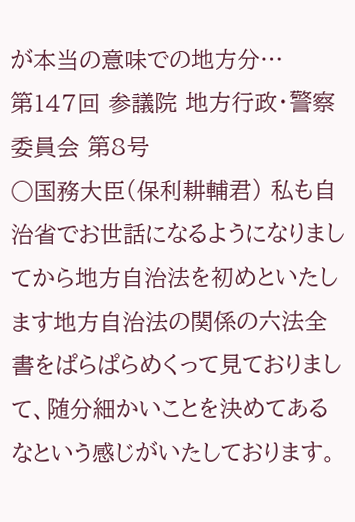が本当の意味での地方分…
第147回 参議院 地方行政・警察委員会 第8号
○国務大臣(保利耕輔君) 私も自治省でお世話になるようになりましてから地方自治法を初めといたします地方自治法の関係の六法全書をぱらぱらめくって見ておりまして、随分細かいことを決めてあるなという感じがいたしております。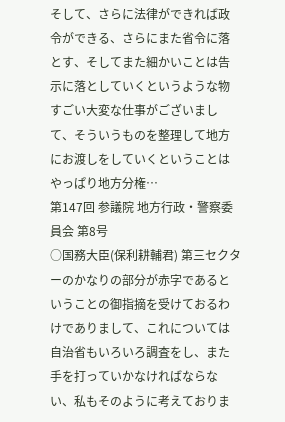そして、さらに法律ができれば政令ができる、さらにまた省令に落とす、そしてまた細かいことは告示に落としていくというような物すごい大変な仕事がございまして、そういうものを整理して地方にお渡しをしていくということはやっぱり地方分権…
第147回 参議院 地方行政・警察委員会 第8号
○国務大臣(保利耕輔君) 第三セクターのかなりの部分が赤字であるということの御指摘を受けておるわけでありまして、これについては自治省もいろいろ調査をし、また手を打っていかなければならない、私もそのように考えておりま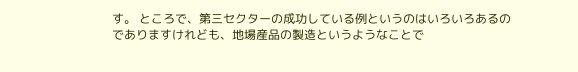す。 ところで、第三セクターの成功している例というのはいろいろあるのでありますけれども、地場産品の製造というようなことで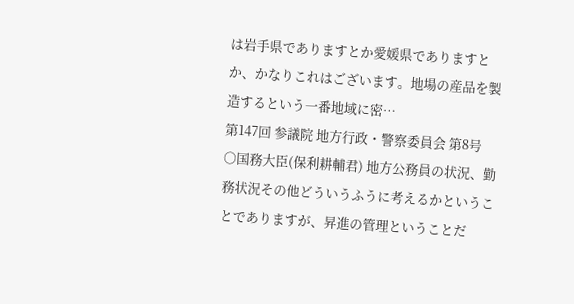は岩手県でありますとか愛媛県でありますとか、かなりこれはございます。地場の産品を製造するという一番地域に密…
第147回 参議院 地方行政・警察委員会 第8号
○国務大臣(保利耕輔君) 地方公務員の状況、勤務状況その他どういうふうに考えるかということでありますが、昇進の管理ということだ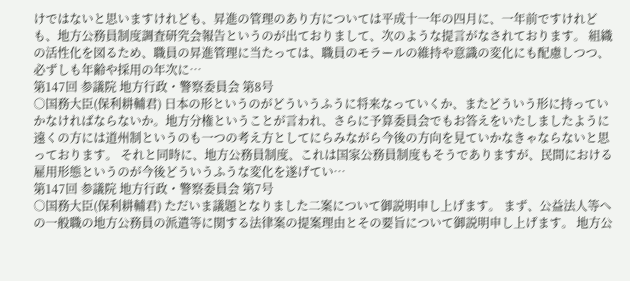けではないと思いますけれども、昇進の管理のあり方については平成十一年の四月に、一年前ですけれども、地方公務員制度調査研究会報告というのが出ておりまして、次のような提言がなされております。 組織の活性化を図るため、職員の昇進管理に当たっては、職員のモラールの維持や意識の変化にも配慮しつつ、必ずしも年齢や採用の年次に…
第147回 参議院 地方行政・警察委員会 第8号
○国務大臣(保利耕輔君) 日本の形というのがどういうふうに将来なっていくか、またどういう形に持っていかなければならないか。地方分権ということが言われ、さらに予算委員会でもお答えをいたしましたように遠くの方には道州制というのも一つの考え方としてにらみながら今後の方向を見ていかなきゃならないと思っております。 それと同時に、地方公務員制度、これは国家公務員制度もそうでありますが、民間における雇用形態というのが今後どういうふうな変化を遂げてい…
第147回 参議院 地方行政・警察委員会 第7号
○国務大臣(保利耕輔君) ただいま議題となりました二案について御説明申し上げます。 まず、公益法人等への一般職の地方公務員の派遣等に関する法律案の提案理由とその要旨について御説明申し上げます。 地方公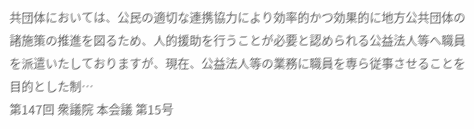共団体においては、公民の適切な連携協力により効率的かつ効果的に地方公共団体の諸施策の推進を図るため、人的援助を行うことが必要と認められる公益法人等へ職員を派遣いたしておりますが、現在、公益法人等の業務に職員を専ら従事させることを目的とした制…
第147回 衆議院 本会議 第15号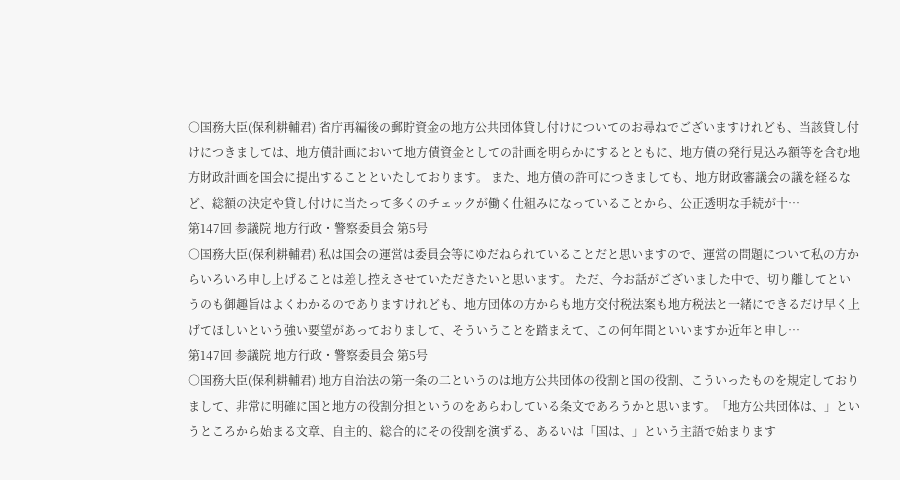○国務大臣(保利耕輔君) 省庁再編後の郵貯資金の地方公共団体貸し付けについてのお尋ねでございますけれども、当該貸し付けにつきましては、地方債計画において地方債資金としての計画を明らかにするとともに、地方債の発行見込み額等を含む地方財政計画を国会に提出することといたしております。 また、地方債の許可につきましても、地方財政審議会の議を経るなど、総額の決定や貸し付けに当たって多くのチェックが働く仕組みになっていることから、公正透明な手続が十…
第147回 参議院 地方行政・警察委員会 第5号
○国務大臣(保利耕輔君) 私は国会の運営は委員会等にゆだねられていることだと思いますので、運営の問題について私の方からいろいろ申し上げることは差し控えさせていただきたいと思います。 ただ、今お話がございました中で、切り離してというのも御趣旨はよくわかるのでありますけれども、地方団体の方からも地方交付税法案も地方税法と一緒にできるだけ早く上げてほしいという強い要望があっておりまして、そういうことを踏まえて、この何年間といいますか近年と申し…
第147回 参議院 地方行政・警察委員会 第5号
○国務大臣(保利耕輔君) 地方自治法の第一条の二というのは地方公共団体の役割と国の役割、こういったものを規定しておりまして、非常に明確に国と地方の役割分担というのをあらわしている条文であろうかと思います。「地方公共団体は、」というところから始まる文章、自主的、総合的にその役割を演ずる、あるいは「国は、」という主語で始まります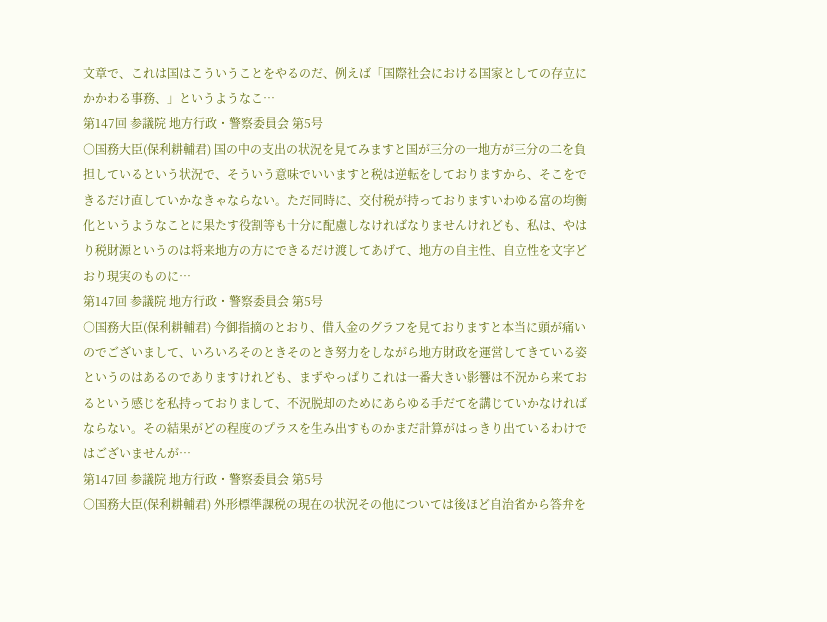文章で、これは国はこういうことをやるのだ、例えば「国際社会における国家としての存立にかかわる事務、」というようなこ…
第147回 参議院 地方行政・警察委員会 第5号
○国務大臣(保利耕輔君) 国の中の支出の状況を見てみますと国が三分の一地方が三分の二を負担しているという状況で、そういう意味でいいますと税は逆転をしておりますから、そこをできるだけ直していかなきゃならない。ただ同時に、交付税が持っておりますいわゆる富の均衡化というようなことに果たす役割等も十分に配慮しなければなりませんけれども、私は、やはり税財源というのは将来地方の方にできるだけ渡してあげて、地方の自主性、自立性を文字どおり現実のものに…
第147回 参議院 地方行政・警察委員会 第5号
○国務大臣(保利耕輔君) 今御指摘のとおり、借入金のグラフを見ておりますと本当に頭が痛いのでございまして、いろいろそのときそのとき努力をしながら地方財政を運営してきている姿というのはあるのでありますけれども、まずやっぱりこれは一番大きい影響は不況から来ておるという感じを私持っておりまして、不況脱却のためにあらゆる手だてを講じていかなければならない。その結果がどの程度のプラスを生み出すものかまだ計算がはっきり出ているわけではございませんが…
第147回 参議院 地方行政・警察委員会 第5号
○国務大臣(保利耕輔君) 外形標準課税の現在の状況その他については後ほど自治省から答弁を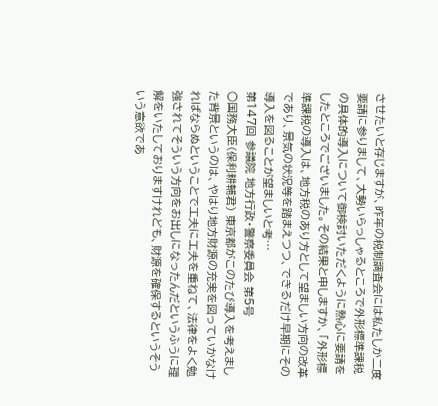させたいと存じますが、昨年の税制調査会には私たしか二度要請に参りまして、大勢いらっしゃるところで外形標準課税の具体的導入について御検討いただくように熱心に要請をしたところでございました。その結果と申しますか、「外形標準課税の導入は、地方税のあり方として望ましい方向の改革であり、景気の状況等を踏まえつつ、できるだけ早期にその導入を図ることが望ましいと考…
第147回 参議院 地方行政・警察委員会 第5号
○国務大臣(保利耕輔君) 東京都がこのたび導入を考えました背景というのは、やはり地方財源の充実を図っていかなければならぬということで工夫に工夫を重ねて、法律をよく勉強されてそういう方向をお出しになったんだというふうに理解をいたしておりますけれども、財源を確保するというそういう意欲であ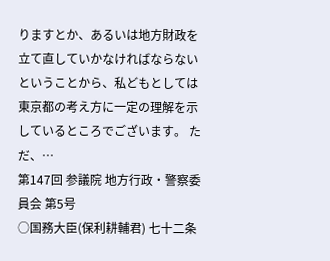りますとか、あるいは地方財政を立て直していかなければならないということから、私どもとしては東京都の考え方に一定の理解を示しているところでございます。 ただ、…
第147回 参議院 地方行政・警察委員会 第5号
○国務大臣(保利耕輔君) 七十二条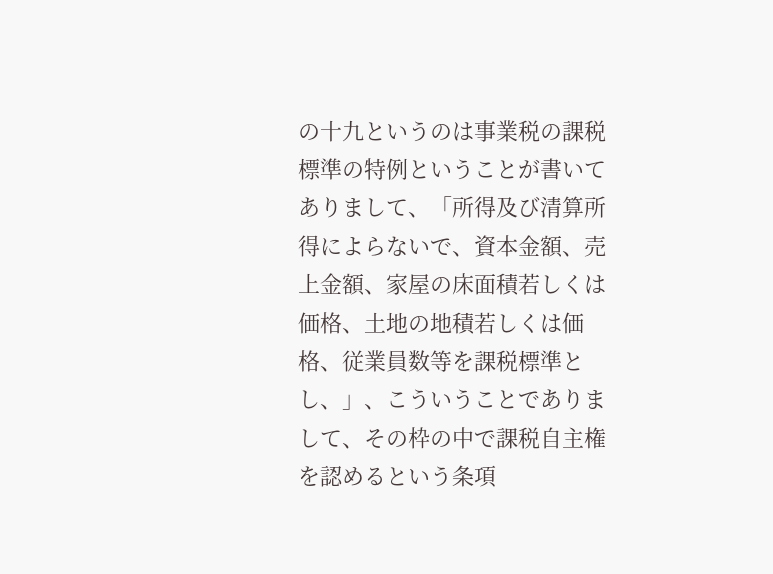の十九というのは事業税の課税標準の特例ということが書いてありまして、「所得及び清算所得によらないで、資本金額、売上金額、家屋の床面積若しくは価格、土地の地積若しくは価格、従業員数等を課税標準とし、」、こういうことでありまして、その枠の中で課税自主権を認めるという条項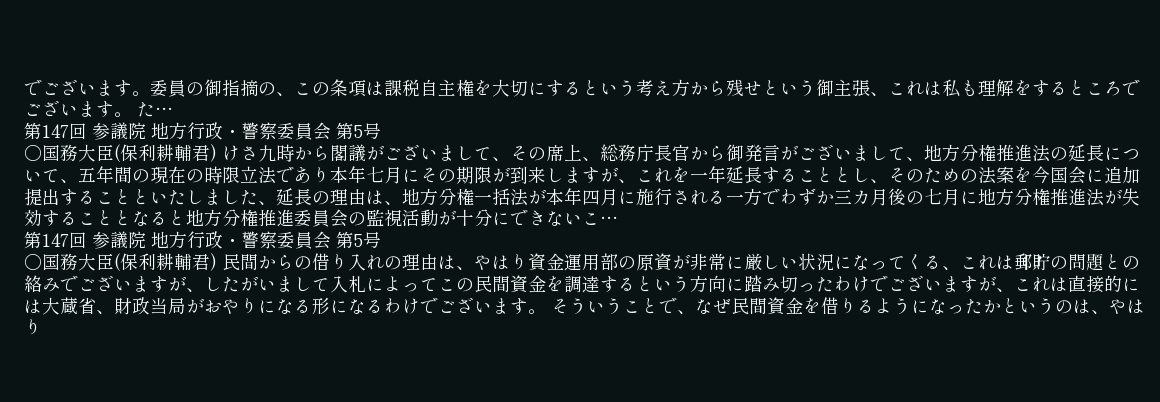でございます。委員の御指摘の、この条項は課税自主権を大切にするという考え方から残せという御主張、これは私も理解をするところでございます。 た…
第147回 参議院 地方行政・警察委員会 第5号
○国務大臣(保利耕輔君) けさ九時から閣議がございまして、その席上、総務庁長官から御発言がございまして、地方分権推進法の延長について、五年間の現在の時限立法であり本年七月にその期限が到来しますが、これを一年延長することとし、そのための法案を今国会に追加提出することといたしました、延長の理由は、地方分権一括法が本年四月に施行される一方でわずか三カ月後の七月に地方分権推進法が失効することとなると地方分権推進委員会の監視活動が十分にできないこ…
第147回 参議院 地方行政・警察委員会 第5号
○国務大臣(保利耕輔君) 民間からの借り入れの理由は、やはり資金運用部の原資が非常に厳しい状況になってくる、これは郵貯の問題との絡みでございますが、したがいまして入札によってこの民間資金を調達するという方向に踏み切ったわけでございますが、これは直接的には大蔵省、財政当局がおやりになる形になるわけでございます。 そういうことで、なぜ民間資金を借りるようになったかというのは、やはり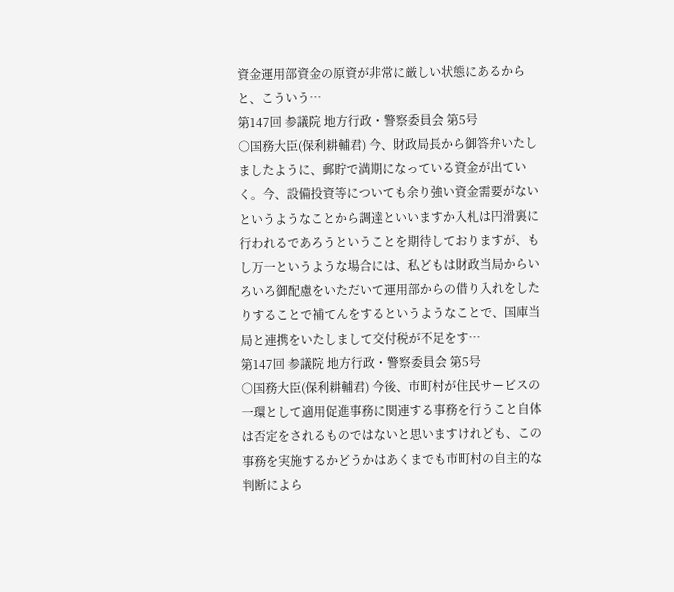資金運用部資金の原資が非常に厳しい状態にあるからと、こういう…
第147回 参議院 地方行政・警察委員会 第5号
○国務大臣(保利耕輔君) 今、財政局長から御答弁いたしましたように、郵貯で満期になっている資金が出ていく。今、設備投資等についても余り強い資金需要がないというようなことから調達といいますか入札は円滑裏に行われるであろうということを期待しておりますが、もし万一というような場合には、私どもは財政当局からいろいろ御配慮をいただいて運用部からの借り入れをしたりすることで補てんをするというようなことで、国庫当局と連携をいたしまして交付税が不足をす…
第147回 参議院 地方行政・警察委員会 第5号
○国務大臣(保利耕輔君) 今後、市町村が住民サービスの一環として適用促進事務に関連する事務を行うこと自体は否定をされるものではないと思いますけれども、この事務を実施するかどうかはあくまでも市町村の自主的な判断によら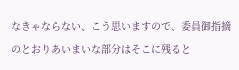なきゃならない、こう思いますので、委員御指摘のとおりあいまいな部分はそこに残ると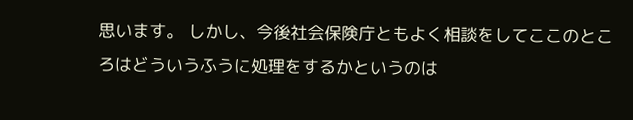思います。 しかし、今後社会保険庁ともよく相談をしてここのところはどういうふうに処理をするかというのは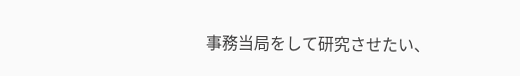事務当局をして研究させたい、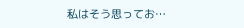私はそう思ってお…